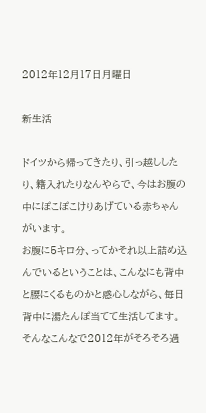2012年12月17日月曜日

新生活

ドイツから帰ってきたり、引っ越ししたり、籍入れたりなんやらで、今はお腹の中にぽこぽこけりあげている赤ちゃんがいます。
お腹に5キロ分、ってかそれ以上詰め込んでいるということは、こんなにも背中と腰にくるものかと感心しながら、毎日背中に湯たんぽ当てて生活してます。
そんなこんなで2012年がそろそろ過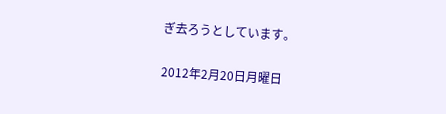ぎ去ろうとしています。

2012年2月20日月曜日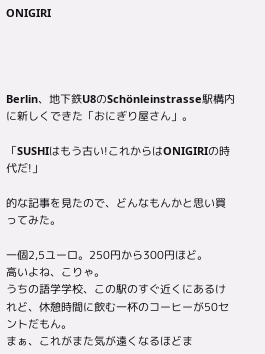ONIGIRI




Berlin、地下鉄U8のSchönleinstrasse駅構内に新しくできた「おにぎり屋さん」。

「SUSHIはもう古い!これからはONIGIRIの時代だ!」

的な記事を見たので、どんなもんかと思い買ってみた。

一個2,5ユーロ。250円から300円ほど。
高いよね、こりゃ。
うちの語学学校、この駅のすぐ近くにあるけれど、休憩時間に飲む一杯のコーヒーが50セントだもん。
まぁ、これがまた気が遠くなるほどま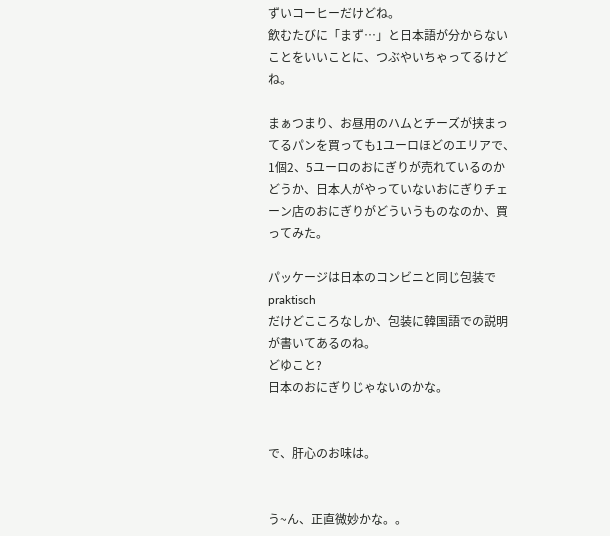ずいコーヒーだけどね。
飲むたびに「まず…」と日本語が分からないことをいいことに、つぶやいちゃってるけどね。

まぁつまり、お昼用のハムとチーズが挟まってるパンを買っても1ユーロほどのエリアで、1個2、5ユーロのおにぎりが売れているのかどうか、日本人がやっていないおにぎりチェーン店のおにぎりがどういうものなのか、買ってみた。

パッケージは日本のコンビニと同じ包装でpraktisch
だけどこころなしか、包装に韓国語での説明が書いてあるのね。
どゆこと?
日本のおにぎりじゃないのかな。


で、肝心のお味は。


う~ん、正直微妙かな。。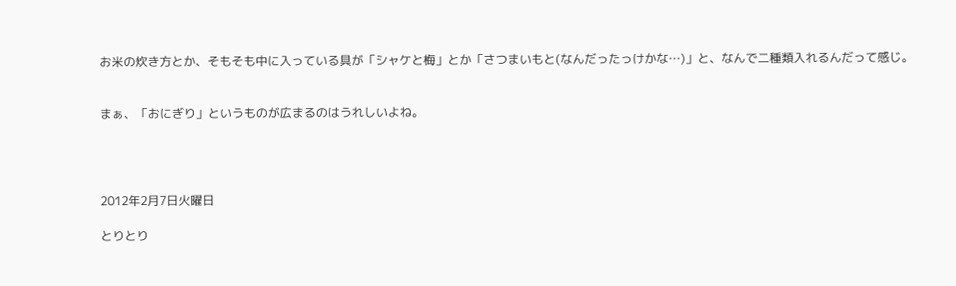お米の炊き方とか、そもそも中に入っている具が「シャケと梅」とか「さつまいもと(なんだったっけかな…)」と、なんで二種類入れるんだって感じ。


まぁ、「おにぎり」というものが広まるのはうれしいよね。




2012年2月7日火曜日

とりとり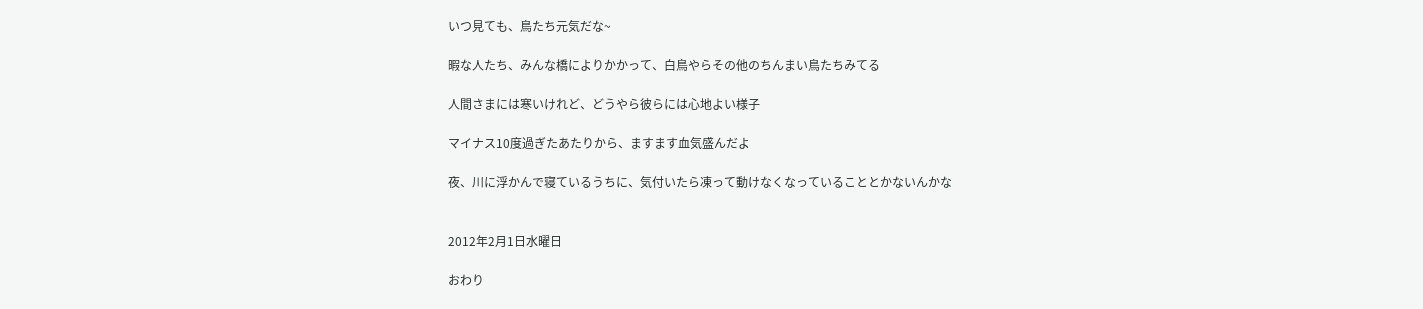いつ見ても、鳥たち元気だな~

暇な人たち、みんな橋によりかかって、白鳥やらその他のちんまい鳥たちみてる

人間さまには寒いけれど、どうやら彼らには心地よい様子

マイナス10度過ぎたあたりから、ますます血気盛んだよ

夜、川に浮かんで寝ているうちに、気付いたら凍って動けなくなっていることとかないんかな


2012年2月1日水曜日

おわり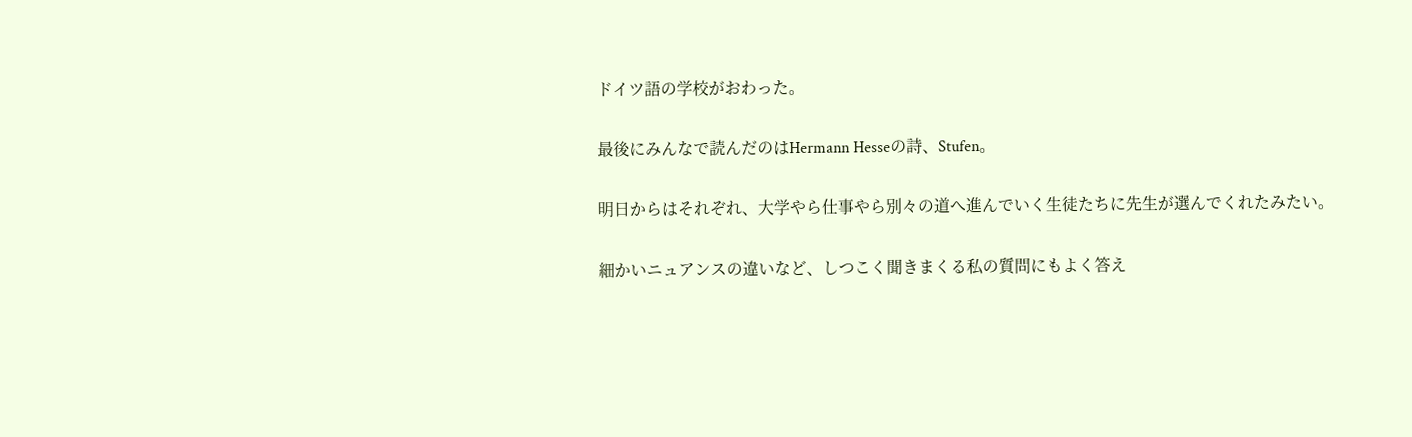ドイツ語の学校がおわった。

最後にみんなで読んだのはHermann Hesseの詩、Stufen。

明日からはそれぞれ、大学やら仕事やら別々の道へ進んでいく生徒たちに先生が選んでくれたみたい。

細かいニュアンスの違いなど、しつこく聞きまくる私の質問にもよく答え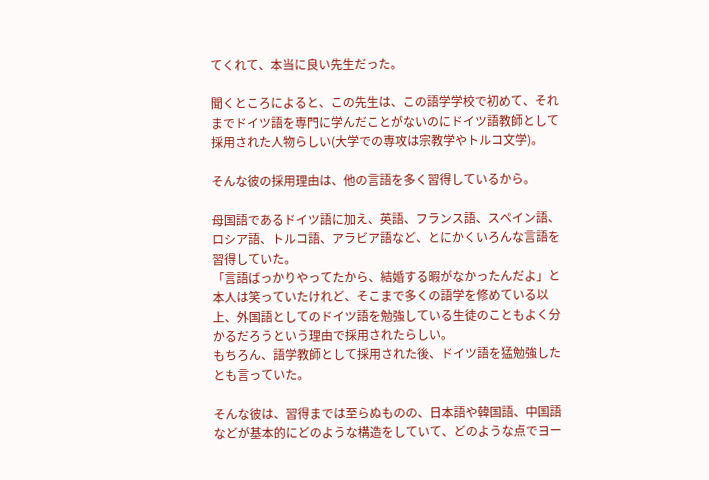てくれて、本当に良い先生だった。

聞くところによると、この先生は、この語学学校で初めて、それまでドイツ語を専門に学んだことがないのにドイツ語教師として採用された人物らしい(大学での専攻は宗教学やトルコ文学)。

そんな彼の採用理由は、他の言語を多く習得しているから。

母国語であるドイツ語に加え、英語、フランス語、スペイン語、ロシア語、トルコ語、アラビア語など、とにかくいろんな言語を習得していた。
「言語ばっかりやってたから、結婚する暇がなかったんだよ」と本人は笑っていたけれど、そこまで多くの語学を修めている以上、外国語としてのドイツ語を勉強している生徒のこともよく分かるだろうという理由で採用されたらしい。
もちろん、語学教師として採用された後、ドイツ語を猛勉強したとも言っていた。

そんな彼は、習得までは至らぬものの、日本語や韓国語、中国語などが基本的にどのような構造をしていて、どのような点でヨー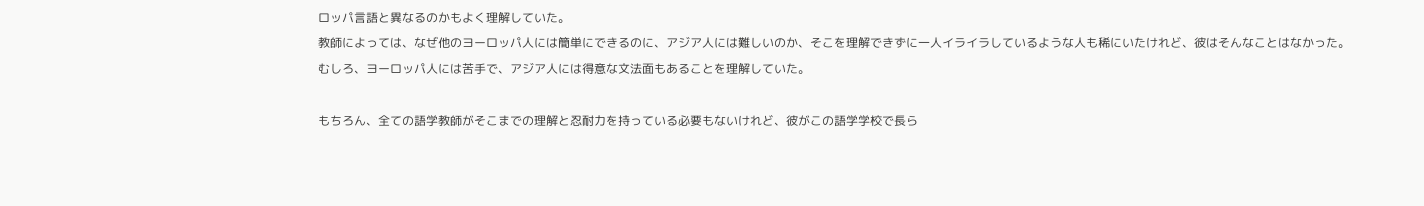ロッパ言語と異なるのかもよく理解していた。
教師によっては、なぜ他のヨーロッパ人には簡単にできるのに、アジア人には難しいのか、そこを理解できずに一人イライラしているような人も稀にいたけれど、彼はそんなことはなかった。
むしろ、ヨーロッパ人には苦手で、アジア人には得意な文法面もあることを理解していた。

もちろん、全ての語学教師がそこまでの理解と忍耐力を持っている必要もないけれど、彼がこの語学学校で長ら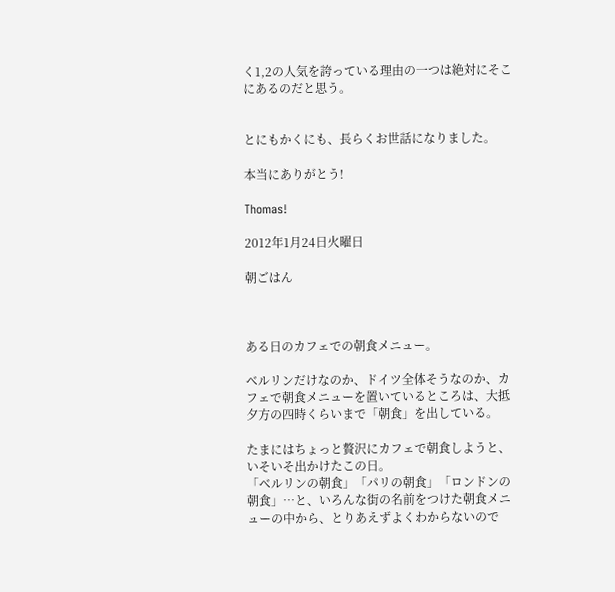く1,2の人気を誇っている理由の一つは絶対にそこにあるのだと思う。


とにもかくにも、長らくお世話になりました。

本当にありがとう!

Thomas!

2012年1月24日火曜日

朝ごはん



ある日のカフェでの朝食メニュー。

ベルリンだけなのか、ドイツ全体そうなのか、カフェで朝食メニューを置いているところは、大抵夕方の四時くらいまで「朝食」を出している。

たまにはちょっと贅沢にカフェで朝食しようと、いそいそ出かけたこの日。
「ベルリンの朝食」「パリの朝食」「ロンドンの朝食」…と、いろんな街の名前をつけた朝食メニューの中から、とりあえずよくわからないので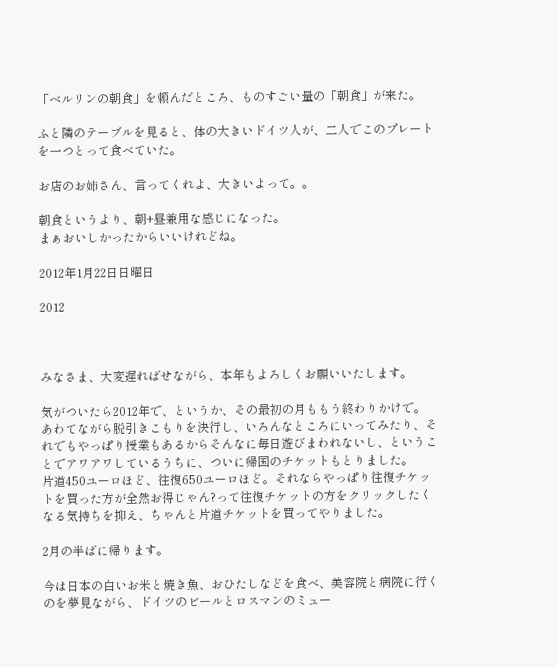「ベルリンの朝食」を頼んだところ、ものすごい量の「朝食」が来た。

ふと隣のテーブルを見ると、体の大きいドイツ人が、二人でこのプレートを一つとって食べていた。

お店のお姉さん、言ってくれよ、大きいよって。。

朝食というより、朝+昼兼用な感じになった。
まぁおいしかったからいいけれどね。

2012年1月22日日曜日

2012



みなさま、大変遅ればせながら、本年もよろしくお願いいたします。

気がついたら2012年で、というか、その最初の月ももう終わりかけで。
あわてながら脱引きこもりを決行し、いろんなところにいってみたり、それでもやっぱり授業もあるからそんなに毎日遊びまわれないし、ということでアワアワしているうちに、ついに帰国のチケットもとりました。
片道450ユーロほど、往復650ユーロほど。それならやっぱり往復チケットを買った方が全然お得じゃん?って往復チケットの方をクリックしたくなる気持ちを抑え、ちゃんと片道チケットを買ってやりました。

2月の半ばに帰ります。

今は日本の白いお米と焼き魚、おひたしなどを食べ、美容院と病院に行くのを夢見ながら、ドイツのビールとロスマンのミュー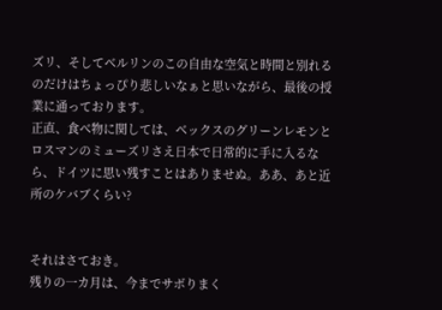ズリ、そしてベルリンのこの自由な空気と時間と別れるのだけはちょっぴり悲しいなぁと思いながら、最後の授業に通っております。
正直、食べ物に関しては、ベックスのグリーンレモンとロスマンのミューズリさえ日本で日常的に手に入るなら、ドイツに思い残すことはありませぬ。ああ、あと近所のケバブくらい?


それはさておき。
残りの一カ月は、今までサボりまく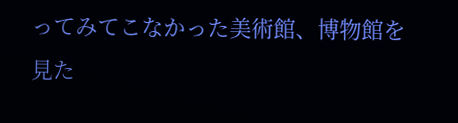ってみてこなかった美術館、博物館を見た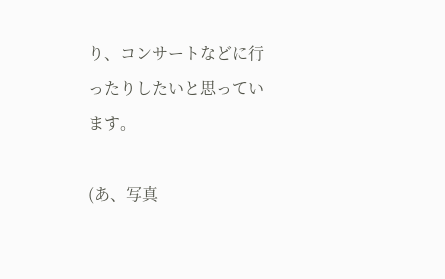り、コンサートなどに行ったりしたいと思っています。

(あ、写真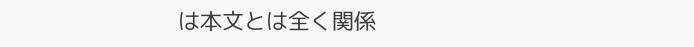は本文とは全く関係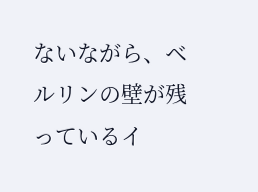ないながら、ベルリンの壁が残っているイ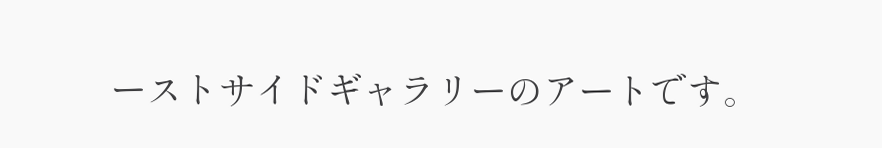ーストサイドギャラリーのアートです。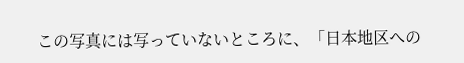この写真には写っていないところに、「日本地区への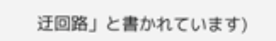迂回路」と書かれています)